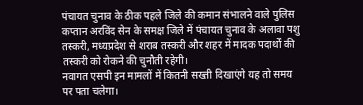पंचायत चुनाव के ठीक पहले जिले की कमान संभालने वाले पुलिस कप्तान अरविंद सेन के समक्ष जिले में पंचायत चुनाव के अलावा पशु तस्करी, मध्यप्रदेश से शराब तस्करी और शहर में मादक पदार्थों की तस्करी को रोकने की चुनौती रहेगी।
नवागत एसपी इन मामलों में कितनी सख्ती दिखाएंगे यह तो समय पर पता चलेगा।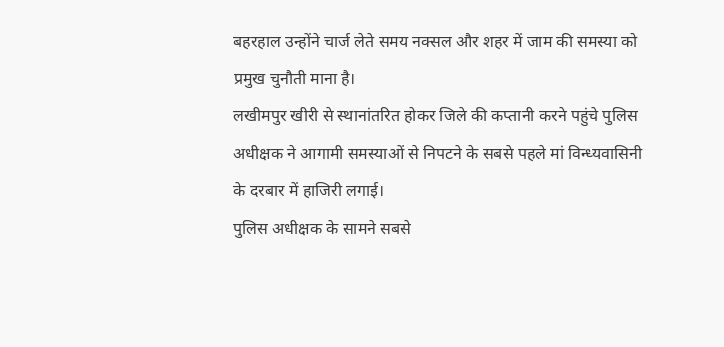बहरहाल उन्होंने चार्ज लेते समय नक्सल और शहर में जाम की समस्या को प्रमुख चुनौती माना है।
लखीमपुर खीरी से स्थानांतरित होकर जिले की कप्तानी करने पहुंचे पुलिस अधीक्षक ने आगामी समस्याओं से निपटने के सबसे पहले मां विन्ध्यवासिनी के दरबार में हाजिरी लगाई।
पुलिस अधीक्षक के सामने सबसे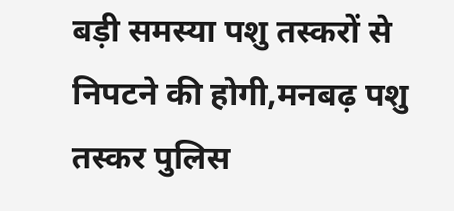बड़ी समस्या पशु तस्करों से निपटने की होगी,मनबढ़ पशु तस्कर पुलिस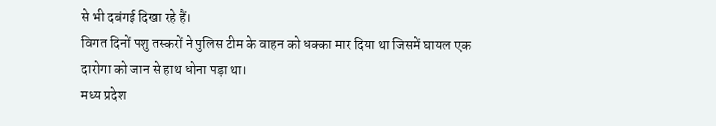से भी दबंगई दिखा रहे हैं।
विगत दिनों पशु तस्करों ने पुलिस टीम के वाहन को धक्का मार दिया था जिसमें घायल एक दारोगा को जान से हाथ धोना पड़ा था।
मध्य प्रदेश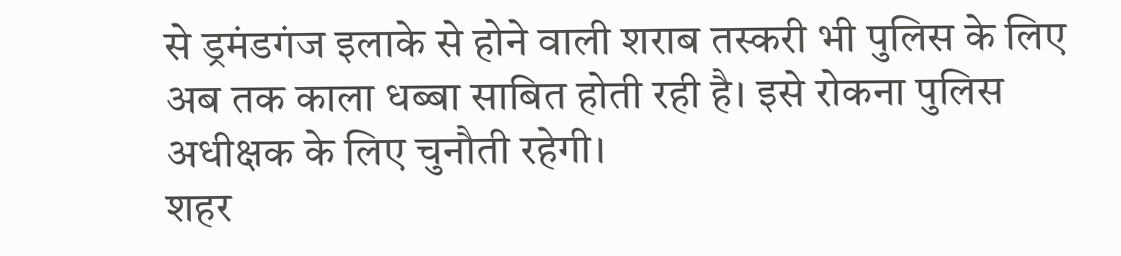से ड्रमंडगंज इलाके से होने वाली शराब तस्करी भी पुलिस के लिए अब तक काला धब्बा साबित होती रही है। इसे रोकना पुलिस अधीक्षक के लिए चुनौती रहेगी।
शहर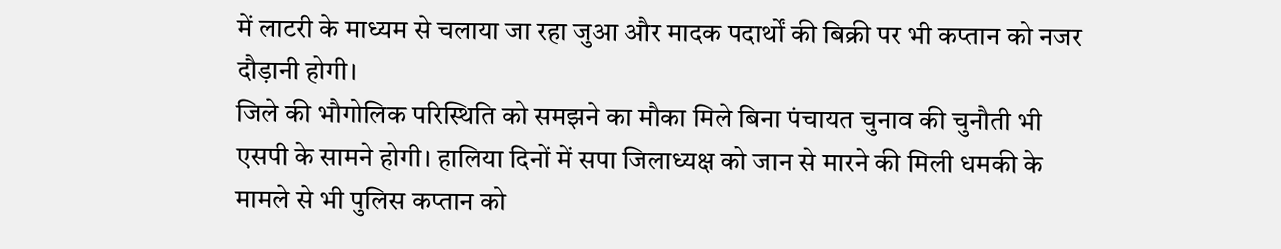में लाटरी के माध्यम से चलाया जा रहा जुआ और मादक पदार्थों की बिक्री पर भी कप्तान को नजर दौड़ानी होगी।
जिले की भौगोलिक परिस्थिति को समझने का मौका मिले बिना पंचायत चुनाव की चुनौती भी एसपी के सामने होगी। हालिया दिनों में सपा जिलाध्यक्ष को जान से मारने की मिली धमकी के मामले से भी पुलिस कप्तान को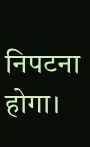निपटना होगा।